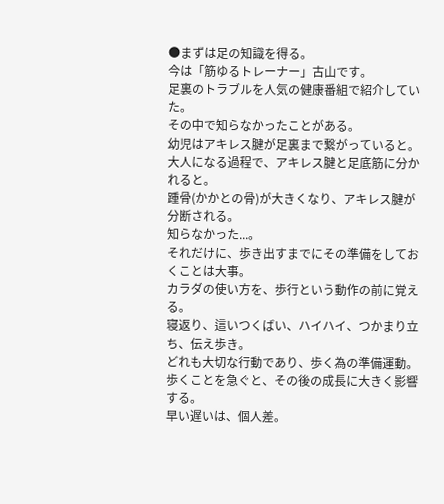●まずは足の知識を得る。
今は「筋ゆるトレーナー」古山です。
足裏のトラブルを人気の健康番組で紹介していた。
その中で知らなかったことがある。
幼児はアキレス腱が足裏まで繋がっていると。
大人になる過程で、アキレス腱と足底筋に分かれると。
踵骨(かかとの骨)が大きくなり、アキレス腱が分断される。
知らなかった...。
それだけに、歩き出すまでにその準備をしておくことは大事。
カラダの使い方を、歩行という動作の前に覚える。
寝返り、這いつくばい、ハイハイ、つかまり立ち、伝え歩き。
どれも大切な行動であり、歩く為の準備運動。
歩くことを急ぐと、その後の成長に大きく影響する。
早い遅いは、個人差。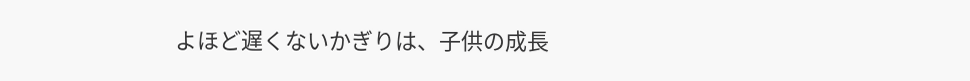よほど遅くないかぎりは、子供の成長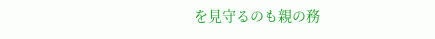を見守るのも親の務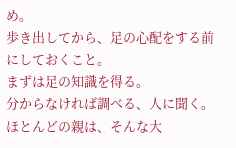め。
歩き出してから、足の心配をする前にしておくこと。
まずは足の知識を得る。
分からなければ調べる、人に聞く。
ほとんどの親は、そんな大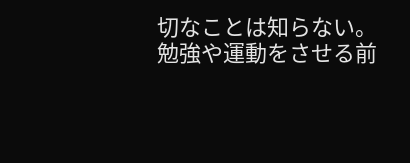切なことは知らない。
勉強や運動をさせる前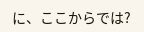に、ここからでは?